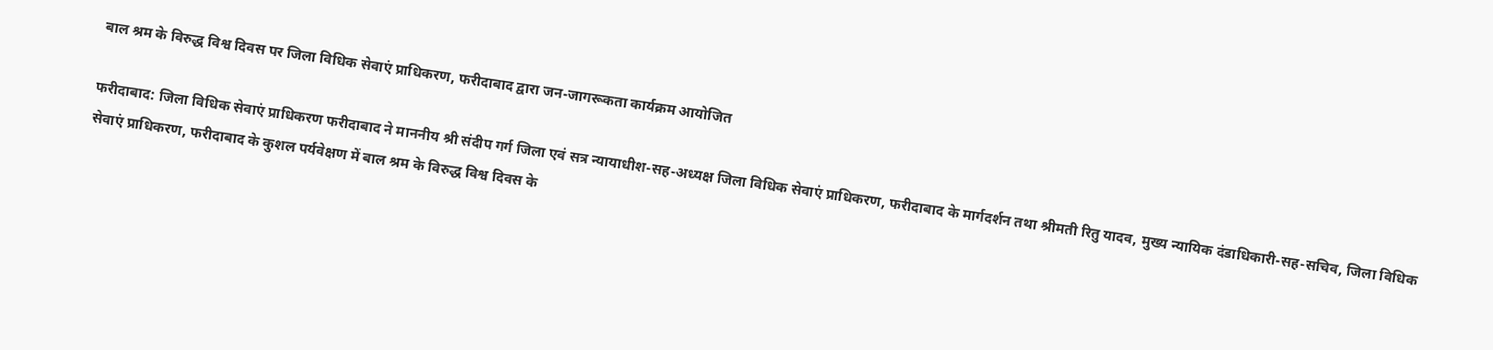बाल श्रम के विरुद्ध विश्व दिवस पर जिला विधिक सेवाएं प्राधिकरण, फरीदाबाद द्वारा जन-जागरूकता कार्यक्रम आयोजित

फरीदाबाद: जिला विधिक सेवाएं प्राधिकरण फरीदाबाद ने माननीय श्री संदीप गर्ग जिला एवं सत्र न्यायाधीश-सह-अध्यक्ष जिला विधिक सेवाएं प्राधिकरण, फरीदाबाद के मार्गदर्शन तथा श्रीमती रितु यादव, मुख्य न्यायिक दंडाधिकारी-सह-सचिव, जिला विधिक सेवाएं प्राधिकरण, फरीदाबाद के कुशल पर्यवेक्षण में बाल श्रम के विरुद्ध विश्व दिवस के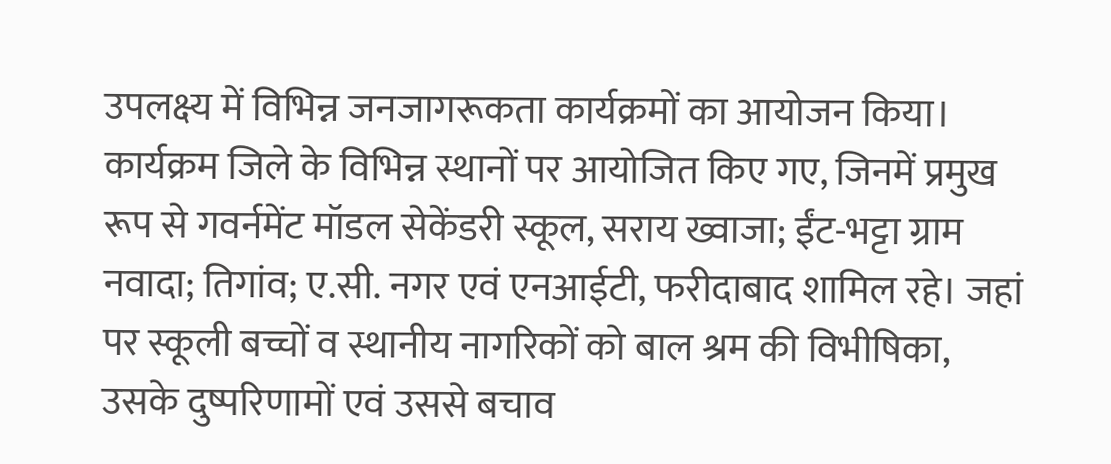उपलक्ष्य में विभिन्न जनजागरूकता कार्यक्रमों का आयोजन किया।
कार्यक्रम जिले के विभिन्न स्थानों पर आयोजित किए गए, जिनमें प्रमुख रूप से गवर्नमेंट मॉडल सेकेंडरी स्कूल, सराय ख्वाजा; ईंट-भट्टा ग्राम नवादा; तिगांव; ए.सी. नगर एवं एनआईटी, फरीदाबाद शामिल रहे। जहां पर स्कूली बच्चों व स्थानीय नागरिकों को बाल श्रम की विभीषिका, उसके दुष्परिणामों एवं उससे बचाव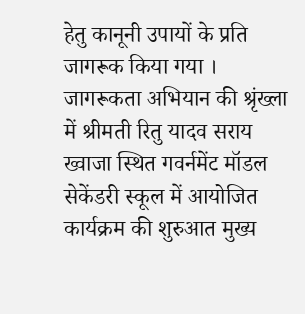हेतु कानूनी उपायों के प्रति जागरूक किया गया । जागरूकता अभियान की श्रृंख्ला में श्रीमती रितु यादव सराय ख्वाजा स्थित गवर्नमेंट मॉडल सेकेंडरी स्कूल में आयोजित कार्यक्रम की शुरुआत मुख्य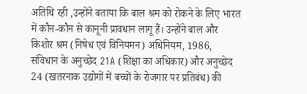अतिथि रही ,उन्होंने बताया कि बाल श्रम को रोकने के लिए भारत में कौन-कौन से कानूनी प्रावधान लागू हैं। उन्होंने बाल और किशोर श्रम (निषेध एवं विनियमन) अधिनियम, 1986, संविधान के अनुच्छेद 21A (शिक्षा का अधिकार) और अनुच्छेद 24 (खतरनाक उद्योगों में बच्चों के रोजगार पर प्रतिबंध) की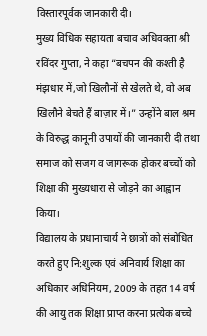विस्तारपूर्वक जानकारी दी।
मुख्य विधिक सहायता बचाव अधिवक्ता श्री रविंदर गुप्ता, ने कहा “बचपन की कश्ती है मंझधार में,जो खिलौनों से खेलते थे, वो अब खिलौने बेचते हैं बाज़ार में।” उन्होंने बाल श्रम के विरुद्ध कानूनी उपायों की जानकारी दी तथा समाज को सजग व जागरूक होकर बच्चों को शिक्षा की मुख्यधारा से जोड़ने का आह्वान किया।
विद्यालय के प्रधानाचार्य ने छात्रों को संबोधित करते हुए नि:शुल्क एवं अनिवार्य शिक्षा का अधिकार अधिनियम, 2009 के तहत 14 वर्ष की आयु तक शिक्षा प्राप्त करना प्रत्येक बच्चे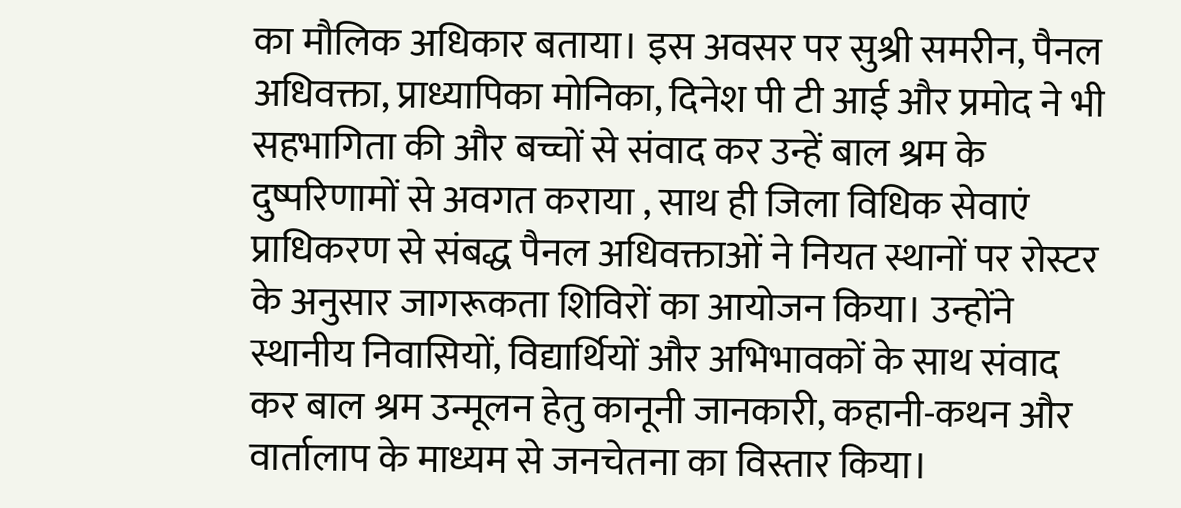का मौलिक अधिकार बताया। इस अवसर पर सुश्री समरीन, पैनल अधिवक्ता, प्राध्यापिका मोनिका, दिनेश पी टी आई और प्रमोद ने भी सहभागिता की और बच्चों से संवाद कर उन्हें बाल श्रम के दुष्परिणामों से अवगत कराया , साथ ही जिला विधिक सेवाएं प्राधिकरण से संबद्ध पैनल अधिवक्ताओं ने नियत स्थानों पर रोस्टर के अनुसार जागरूकता शिविरों का आयोजन किया। उन्होंने स्थानीय निवासियों, विद्यार्थियों और अभिभावकों के साथ संवाद कर बाल श्रम उन्मूलन हेतु कानूनी जानकारी, कहानी-कथन और वार्तालाप के माध्यम से जनचेतना का विस्तार किया।